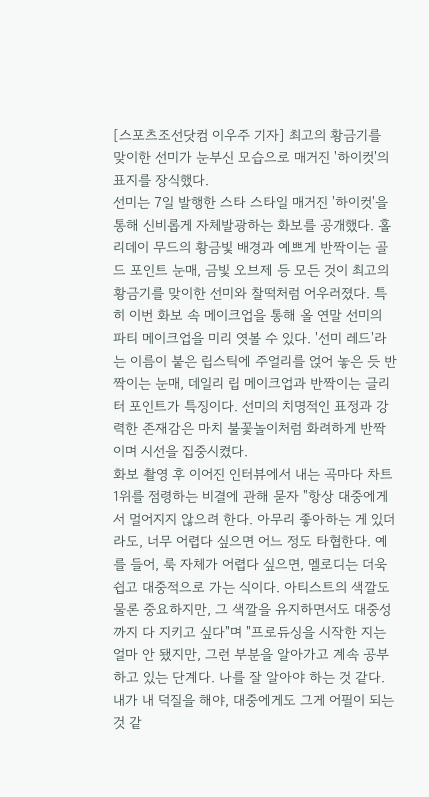[스포츠조선닷컴 이우주 기자] 최고의 황금기를 맞이한 선미가 눈부신 모습으로 매거진 '하이컷'의 표지를 장식했다.
선미는 7일 발행한 스타 스타일 매거진 '하이컷'을 통해 신비롭게 자체발광하는 화보를 공개했다. 홀리데이 무드의 황금빛 배경과 예쁘게 반짝이는 골드 포인트 눈매, 금빛 오브제 등 모든 것이 최고의 황금기를 맞이한 선미와 찰떡처럼 어우러졌다. 특히 이번 화보 속 메이크업을 통해 올 연말 선미의 파티 메이크업을 미리 엿볼 수 있다. '선미 레드'라는 이름이 붙은 립스틱에 주얼리를 얹어 놓은 듯 반짝이는 눈매, 데일리 립 메이크업과 반짝이는 글리터 포인트가 특징이다. 선미의 치명적인 표정과 강력한 존재감은 마치 불꽃놀이처럼 화려하게 반짝이며 시선을 집중시켰다.
화보 촬영 후 이어진 인터뷰에서 내는 곡마다 차트 1위를 점령하는 비결에 관해 묻자 "항상 대중에게서 멀어지지 않으려 한다. 아무리 좋아하는 게 있더라도, 너무 어렵다 싶으면 어느 정도 타협한다. 예를 들어, 룩 자체가 어렵다 싶으면, 멜로디는 더욱 쉽고 대중적으로 가는 식이다. 아티스트의 색깔도 물론 중요하지만, 그 색깔을 유지하면서도 대중성까지 다 지키고 싶다"며 "프로듀싱을 시작한 지는 얼마 안 됐지만, 그런 부분을 알아가고 계속 공부하고 있는 단계다. 나를 잘 알아야 하는 것 같다. 내가 내 덕질을 해야, 대중에게도 그게 어필이 되는 것 같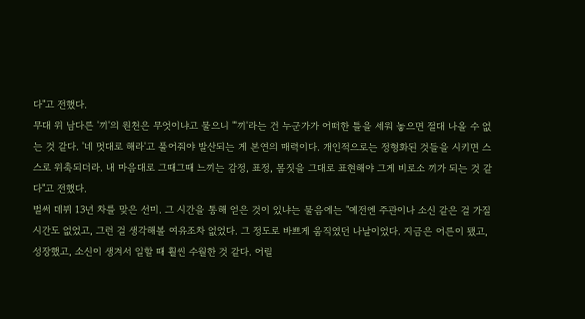다"고 전했다.
무대 위 남다른 '끼'의 원천은 무엇이냐고 물으니 "'끼'라는 건 누군가가 어떠한 틀을 세워 놓으면 절대 나올 수 없는 것 같다. '네 멋대로 해라'고 풀어줘야 발산되는 게 본연의 매력이다. 개인적으로는 정형화된 것들을 시키면 스스로 위축되더라. 내 마음대로 그때그때 느끼는 감정, 표정, 몸짓을 그대로 표현해야 그게 비로소 끼가 되는 것 같다"고 전했다.
벌써 데뷔 13년 차를 맞은 선미. 그 시간을 통해 얻은 것이 있냐는 물음에는 "예전엔 주관이나 소신 같은 걸 가질 시간도 없었고, 그런 걸 생각해볼 여유조차 없었다. 그 정도로 바쁘게 움직였던 나날이었다. 지금은 어른이 됐고, 성장했고, 소신이 생겨서 일할 때 훨씬 수월한 것 같다. 어릴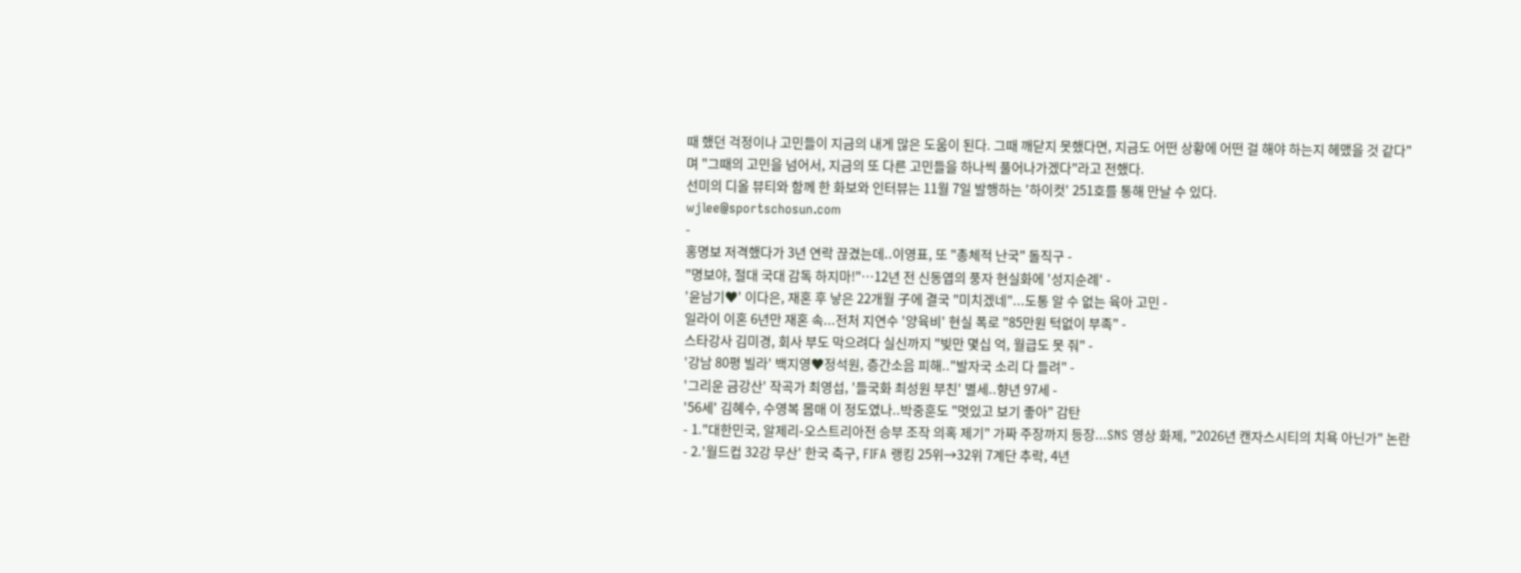때 했던 걱정이나 고민들이 지금의 내게 많은 도움이 된다. 그때 깨닫지 못했다면, 지금도 어떤 상황에 어떤 걸 해야 하는지 헤맸을 것 같다"며 "그때의 고민을 넘어서, 지금의 또 다른 고민들을 하나씩 풀어나가겠다"라고 전했다.
선미의 디올 뷰티와 함께 한 화보와 인터뷰는 11월 7일 발행하는 '하이컷' 251호를 통해 만날 수 있다.
wjlee@sportschosun.com
-
홍명보 저격했다가 3년 연락 끊겼는데..이영표, 또 "총체적 난국" 돌직구 -
"명보야, 절대 국대 감독 하지마!"…12년 전 신동엽의 풍자 현실화에 '성지순례' -
'윤남기♥' 이다은, 재혼 후 낳은 22개월 子에 결국 "미치겠네"...도통 알 수 없는 육아 고민 -
일라이 이혼 6년만 재혼 속...전처 지연수 '양육비' 현실 폭로 "85만원 턱없이 부족" -
스타강사 김미경, 회사 부도 막으려다 실신까지 "빚만 몇십 억, 월급도 못 줘" -
'강남 80평 빌라' 백지영♥정석원, 층간소음 피해.."발자국 소리 다 들려" -
'그리운 금강산' 작곡가 최영섭, '들국화 최성원 부친' 별세..향년 97세 -
'56세' 김혜수, 수영복 몸매 이 정도였나..박중훈도 "멋있고 보기 좋아" 감탄
- 1."대한민국, 알제리-오스트리아전 승부 조작 의혹 제기" 가짜 주장까지 등장...SNS 영상 화제, "2026년 캔자스시티의 치욕 아닌가" 논란
- 2.'월드컵 32강 무산' 한국 축구, FIFA 랭킹 25위→32위 7계단 추락, 4년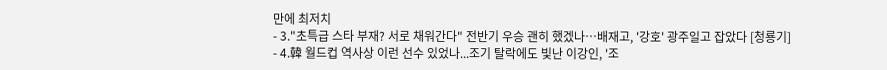만에 최저치
- 3."초특급 스타 부재? 서로 채워간다" 전반기 우승 괜히 했겠나…배재고, '강호' 광주일고 잡았다 [청룡기]
- 4.韓 월드컵 역사상 이런 선수 있었나...조기 탈락에도 빛난 이강인, '조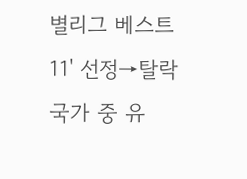별리그 베스트11' 선정→탈락 국가 중 유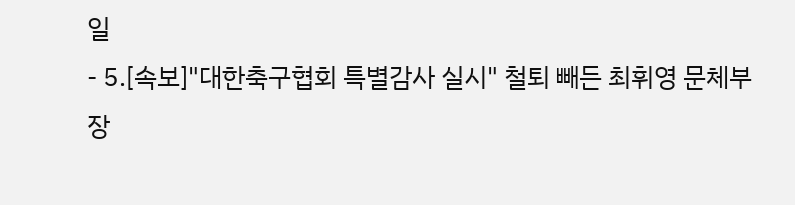일
- 5.[속보]"대한축구협회 특별감사 실시" 철퇴 빼든 최휘영 문체부 장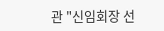관 "신임회장 선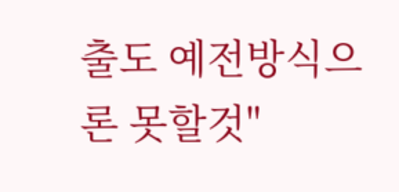출도 예전방식으론 못할것"